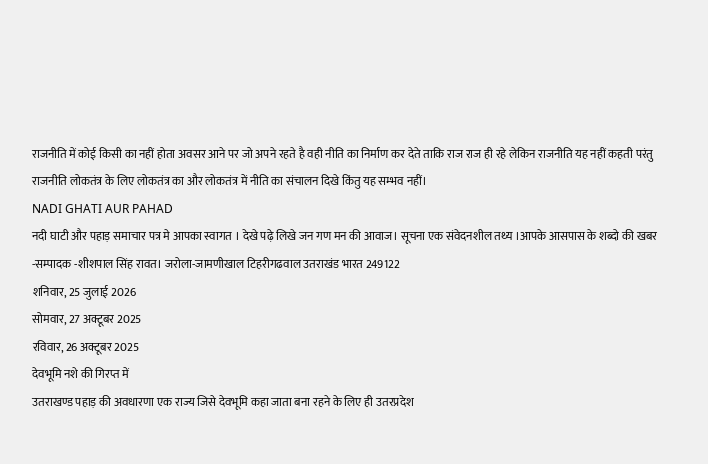राजनीति में कोई किसी का नहीं होता अवसर आने पर जो अपने रहते है वही नीति का निर्माण कर देते ताकि राज राज ही रहे लेकिन राजनीति यह नहीं कहती परंतु राजनीति लोकतंत्र के लिए लोकतंत्र का और लोकतंत्र में नीति का संचालन दिखे किंतु यह सम्भव नहीं।
NADI GHATI AUR PAHAD
नदी घाटी और पहाड़ समाचार पत्र मे आपका स्वागत । देखे पढ़े लिखे जन गण मन की आवाज। सूचना एक संवेदनशील तथ्य ।आपके आसपास के शब्दो की खबर -सम्पादक -शीशपाल सिंह रावत। जरोला-जामणीखाल टिहरीगढवाल उतराखंड भारत 249122
शनिवार, 25 जुलाई 2026
सोमवार, 27 अक्टूबर 2025
रविवार, 26 अक्टूबर 2025
देवभूमि नशे की गिरप्त में
उतराखण्ड पहाड़ की अवधारणा एक राज्य जिसे देवभूमि कहा जाता बना रहने के लिए ही उतरप्रदेश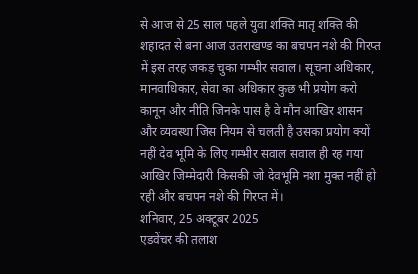से आज से 25 साल पहले युवा शक्ति मातृ शक्ति की शहादत से बना आज उतराखण्ड का बचपन नशे की गिरप्त में इस तरह जकड़ चुका गम्भीर सवाल। सूचना अधिकार, मानवाधिकार, सेवा का अधिकार कुछ भी प्रयोग करो कानून और नीति जिनके पास है वे मौन आखिर शासन और व्यवस्था जिस नियम से चलती है उसका प्रयोग क्यों नहीं देव भूमि के लिए गम्भीर सवाल सवाल ही रह गया आखिर जिम्मेदारी किसकी जो देवभूमि नशा मुक्त नहीं हो रही और बचपन नशे की गिरप्त में।
शनिवार, 25 अक्टूबर 2025
एडवेंचर की तलाश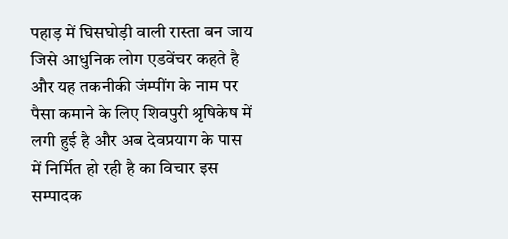पहाड़ में घिसघोड़ी वाली रास्ता बन जाय जिसे आधुनिक लोग एडवेंचर कहते है और यह तकनीकी जंम्पींग के नाम पर पैसा कमाने के लिए शिवपुरी श्रृषिकेष में लगी हुई है और अब देवप्रयाग के पास में निर्मित हो रही है का विचार इस सम्पादक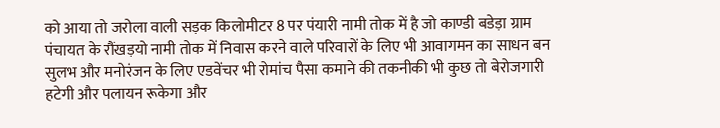को आया तो जरोला वाली सड़क किलोमीटर 8 पर पंयारी नामी तोक में है जो काण्डी बडेड़ा ग्राम पंचायत के रौंखड़यो नामी तोक में निवास करने वाले परिवारों के लिए भी आवागमन का साधन बन सुलभ और मनोरंजन के लिए एडवेंचर भी रोमांच पैसा कमाने की तकनीकी भी कुछ तो बेरोजगारी हटेगी और पलायन रूकेगा और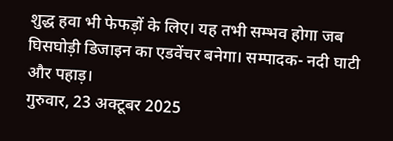शुद्ध हवा भी फेफड़ों के लिए। यह तभी सम्भव होगा जब घिसघोड़ी डिजाइन का एडवेंचर बनेगा। सम्पादक- नदी घाटी और पहाड़।
गुरुवार, 23 अक्टूबर 2025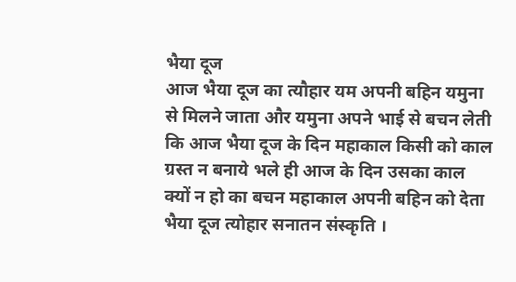भैया दूज
आज भैया दूज का त्यौहार यम अपनी बहिन यमुना से मिलने जाता और यमुना अपने भाई से बचन लेती कि आज भैया दूज के दिन महाकाल किसी को काल ग्रस्त न बनाये भले ही आज के दिन उसका काल क्यों न हो का बचन महाकाल अपनी बहिन को देता भैया दूज त्योहार सनातन संस्कृति ।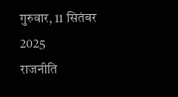गुरुवार, 11 सितंबर 2025
राजनीति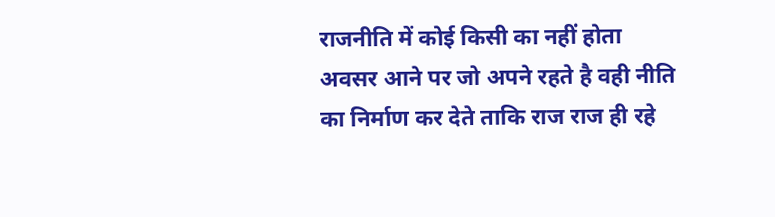राजनीति में कोई किसी का नहीं होता अवसर आने पर जो अपने रहते है वही नीति का निर्माण कर देते ताकि राज राज ही रहे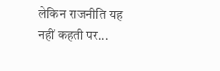लेकिन राजनीति यह नहीं कहती पर...